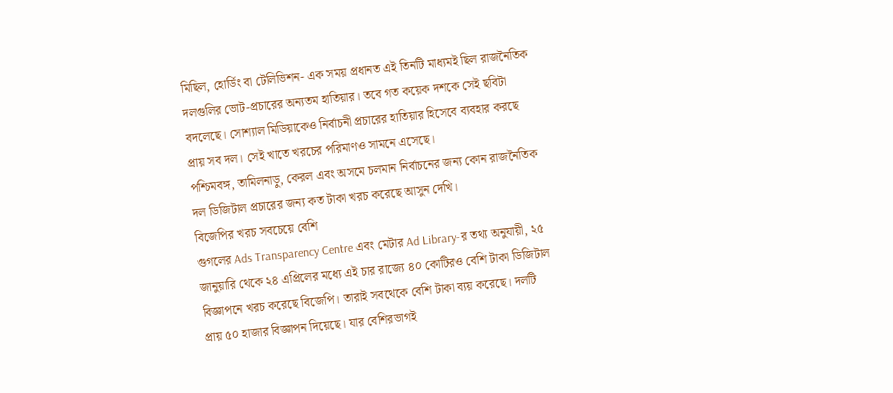মিছিল, হোর্ডিং বা টেলিভিশন- এক সময় প্রধানত এই তিনটি মাধ্যমই ছিল রাজনৈতিক দলগুলির ভোট-প্রচারের অন্যতম হাতিয়ার। তবে গত কয়েক দশকে সেই ছবিটা বদলেছে। সোশ্যাল মিডিয়াকেও নির্বাচনী প্রচারের হাতিয়ার হিসেবে ব্যবহার করছে প্রায় সব দল। সেই খাতে খরচের পরিমাণও সামনে এসেছে।
পশ্চিমবঙ্গ, তামিলনাড়ু, কেরল এবং অসমে চলমান নির্বাচনের জন্য কোন রাজনৈতিক দল ডিজিটাল প্রচারের জন্য কত টাকা খরচ করেছে আসুন দেখি।
বিজেপির খরচ সবচেয়ে বেশি
গুগলের Ads Transparency Centre এবং মেটার Ad Library-র তথ্য অনুযায়ী, ২৫ জানুয়ারি থেকে ২৪ এপ্রিলের মধ্যে এই চার রাজ্যে ৪০ কোটিরও বেশি টাকা ডিজিটাল বিজ্ঞাপনে খরচ করেছে বিজেপি। তারাই সবথেকে বেশি টাকা ব্যয় করেছে। দলটি প্রায় ৫০ হাজার বিজ্ঞাপন দিয়েছে। যার বেশিরভাগই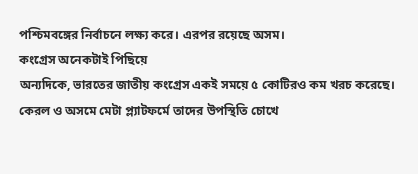পশ্চিমবঙ্গের নির্বাচনে লক্ষ্য করে। এরপর রয়েছে অসম।
কংগ্রেস অনেকটাই পিছিয়ে
অন্যদিকে, ভারতের জাতীয় কংগ্রেস একই সময়ে ৫ কোটিরও কম খরচ করেছে। কেরল ও অসমে মেটা প্ল্যাটফর্মে তাদের উপস্থিতি চোখে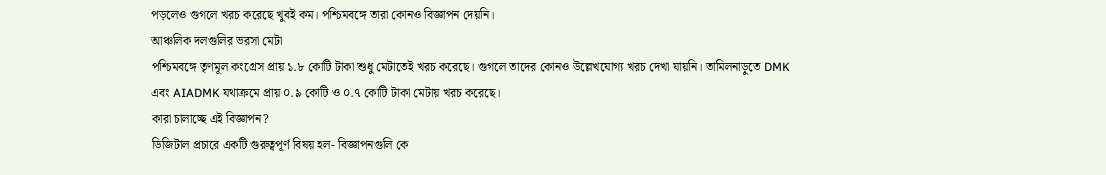পড়লেও গুগলে খরচ করেছে খুবই কম। পশ্চিমবঙ্গে তারা কোনও বিজ্ঞাপন দেয়নি।
আঞ্চলিক দলগুলির ভরসা মেটা
পশ্চিমবঙ্গে তৃণমূল কংগ্রেস প্রায় ১.৮ কোটি টাকা শুধু মেটাতেই খরচ করেছে। গুগলে তাদের কোনও উল্লেখযোগ্য খরচ দেখা যায়নি। তামিলনাড়ুতে DMK এবং AIADMK যথাক্রমে প্রায় ০.৯ কোটি ও ০.৭ কোটি টাকা মেটায় খরচ করেছে।
কারা চালাচ্ছে এই বিজ্ঞাপন?
ডিজিটাল প্রচারে একটি গুরুত্বপূর্ণ বিষয় হল- বিজ্ঞাপনগুলি কে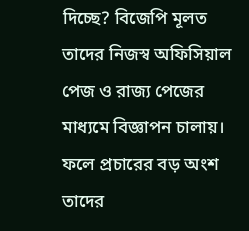দিচ্ছে? বিজেপি মূলত তাদের নিজস্ব অফিসিয়াল পেজ ও রাজ্য পেজের মাধ্যমে বিজ্ঞাপন চালায়। ফলে প্রচারের বড় অংশ তাদের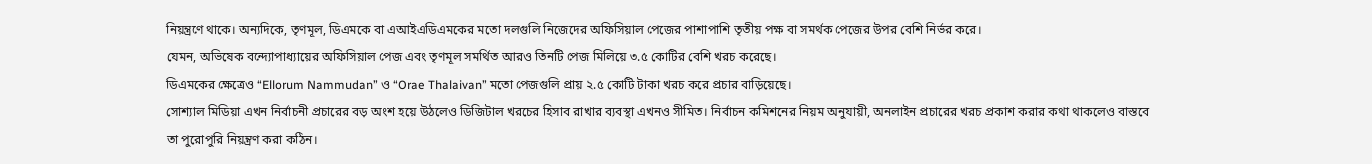নিয়ন্ত্রণে থাকে। অন্যদিকে, তৃণমূল, ডিএমকে বা এআইএডিএমকের মতো দলগুলি নিজেদের অফিসিয়াল পেজের পাশাপাশি তৃতীয় পক্ষ বা সমর্থক পেজের উপর বেশি নির্ভর করে।
যেমন, অভিষেক বন্দ্যোপাধ্যায়ের অফিসিয়াল পেজ এবং তৃণমূল সমর্থিত আরও তিনটি পেজ মিলিয়ে ৩.৫ কোটির বেশি খরচ করেছে।
ডিএমকের ক্ষেত্রেও “Ellorum Nammudan” ও “Orae Thalaivan” মতো পেজগুলি প্রায় ২.৫ কোটি টাকা খরচ করে প্রচার বাড়িয়েছে।
সোশ্যাল মিডিয়া এখন নির্বাচনী প্রচারের বড় অংশ হয়ে উঠলেও ডিজিটাল খরচের হিসাব রাখার ব্যবস্থা এখনও সীমিত। নির্বাচন কমিশনের নিয়ম অনুযায়ী, অনলাইন প্রচারের খরচ প্রকাশ করার কথা থাকলেও বাস্তবে তা পুরোপুরি নিয়ন্ত্রণ করা কঠিন।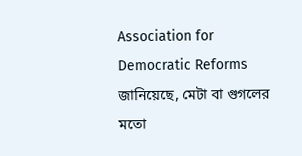Association for Democratic Reforms জানিয়েছে, মেটা বা গুগলের মতো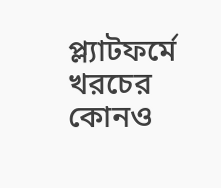প্ল্যাটফর্মে খরচের কোনও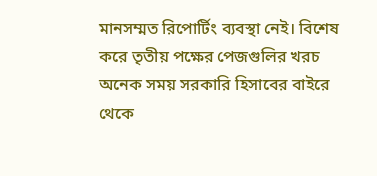মানসম্মত রিপোর্টিং ব্যবস্থা নেই। বিশেষ করে তৃতীয় পক্ষের পেজগুলির খরচ অনেক সময় সরকারি হিসাবের বাইরে থেকে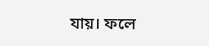যায়। ফলে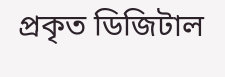প্রকৃত ডিজিটাল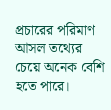প্রচারের পরিমাণ আসল তথ্যের চেয়ে অনেক বেশি হতে পারে।